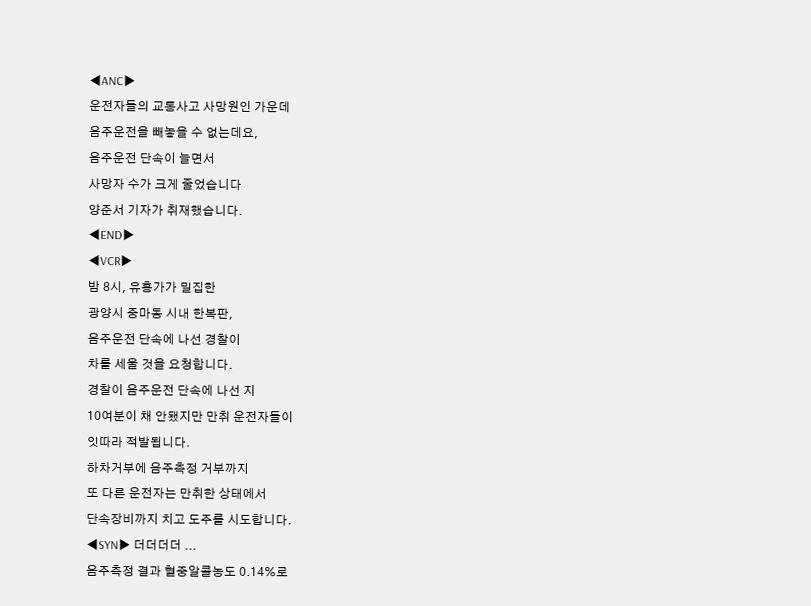◀ANC▶
운전자들의 교통사고 사망원인 가운데
음주운전을 빼놓을 수 없는데요,
음주운전 단속이 늘면서
사망자 수가 크게 줄었습니다
양준서 기자가 취재했습니다.
◀END▶
◀VCR▶
밤 8시, 유흥가가 밀집한
광양시 중마동 시내 한복판,
음주운전 단속에 나선 경찰이
차를 세울 것을 요청합니다.
경찰이 음주운전 단속에 나선 지
10여분이 채 안됐지만 만취 운전자들이
잇따라 적발됩니다.
하차거부에 음주측정 거부까지
또 다른 운전자는 만취한 상태에서
단속장비까지 치고 도주를 시도합니다.
◀SYN▶ 더더더더 ...
음주측정 결과 혈중알콜농도 0.14%로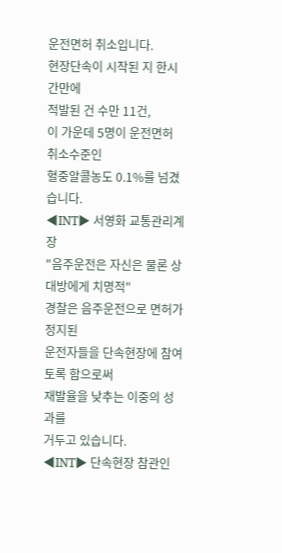운전면허 취소입니다.
현장단속이 시작된 지 한시간만에
적발된 건 수만 11건,
이 가운데 5명이 운전면허 취소수준인
혈중알콜농도 0.1%를 넘겼습니다.
◀INT▶ 서영화 교통관리계장
"음주운전은 자신은 물론 상대방에게 치명적"
경찰은 음주운전으로 면허가 정지된
운전자들을 단속현장에 참여토록 함으로써
재발율을 낮추는 이중의 성과를
거두고 있습니다.
◀INT▶ 단속현장 참관인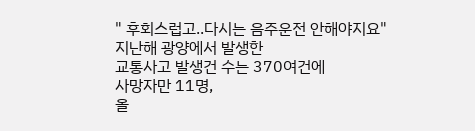" 후회스럽고..다시는 음주운전 안해야지요"
지난해 광양에서 발생한
교통사고 발생건 수는 370여건에
사망자만 11명,
올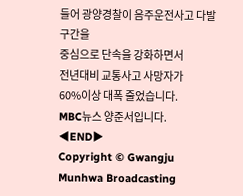들어 광양경찰이 음주운전사고 다발구간을
중심으로 단속을 강화하면서
전년대비 교통사고 사망자가
60%이상 대폭 줄었습니다.
MBC뉴스 양준서입니다.
◀END▶
Copyright © Gwangju Munhwa Broadcasting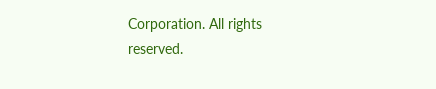Corporation. All rights reserved.